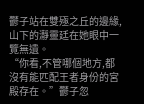鬱子站在雙殛之丘的邊緣,山下的瀞靈廷在她眼中一覽無遺。
“你看,不管哪個地方,都沒有能匹配王者身份的宮殿存在。”鬱子忽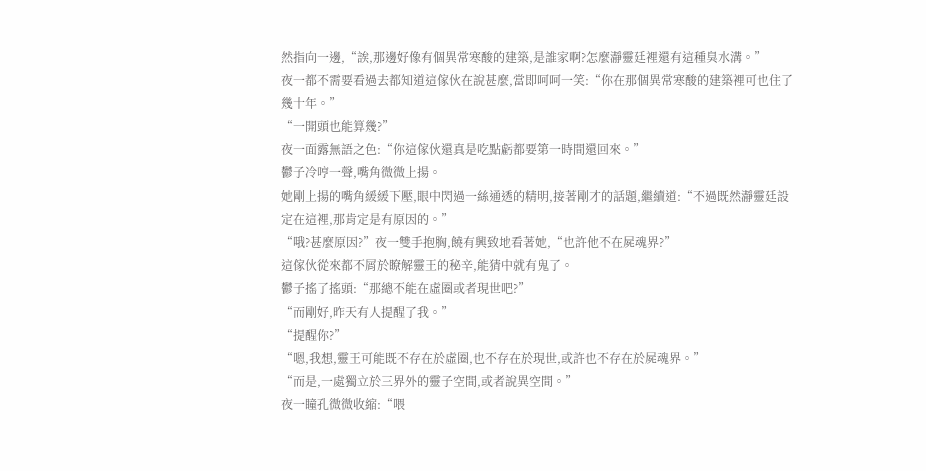然指向一邊,“誒,那邊好像有個異常寒酸的建築,是誰家啊?怎麼瀞靈廷裡還有這種臭水溝。”
夜一都不需要看過去都知道這傢伙在說甚麼,當即呵呵一笑:“你在那個異常寒酸的建築裡可也住了幾十年。”
“一開頭也能算幾?”
夜一面露無語之色:“你這傢伙還真是吃點虧都要第一時間還回來。”
鬱子冷哼一聲,嘴角微微上揚。
她剛上揚的嘴角緩緩下壓,眼中閃過一絲通透的精明,接著剛才的話題,繼續道:“不過既然瀞靈廷設定在這裡,那肯定是有原因的。”
“哦?甚麼原因?”夜一雙手抱胸,饒有興致地看著她,“也許他不在屍魂界?”
這傢伙從來都不屑於瞭解靈王的秘辛,能猜中就有鬼了。
鬱子搖了搖頭:“那總不能在虛圈或者現世吧?”
“而剛好,昨天有人提醒了我。”
“提醒你?”
“嗯,我想,靈王可能既不存在於虛圈,也不存在於現世,或許也不存在於屍魂界。”
“而是,一處獨立於三界外的靈子空間,或者說異空間。”
夜一瞳孔微微收縮:“喂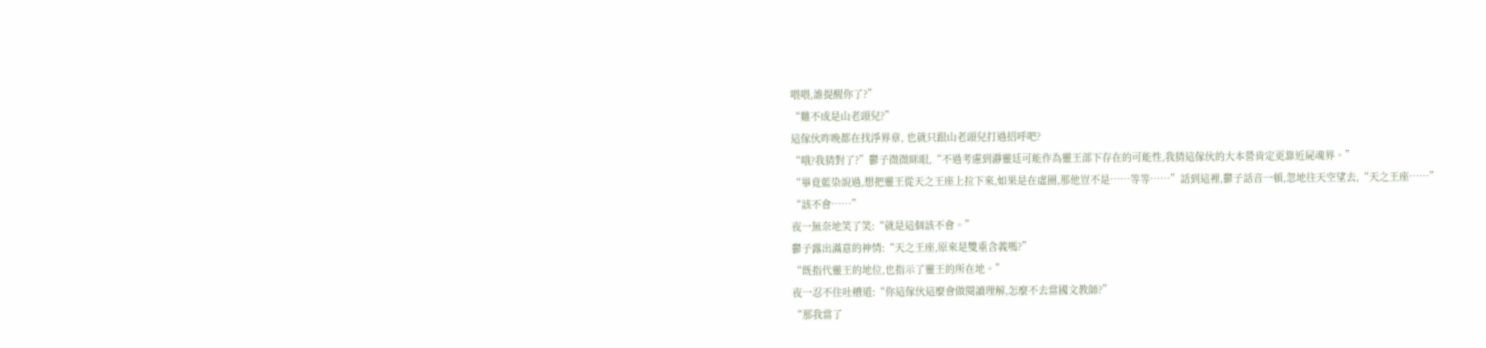喂喂,誰提醒你了?”
“難不成是山老頭兒?”
這傢伙昨晚都在找淨界章, 也就只跟山老頭兒打過招呼吧?
“哦?我猜對了?”鬱子微微眯眼,“不過考慮到瀞靈廷可能作為靈王部下存在的可能性,我猜這傢伙的大本營肯定更靠近屍魂界。”
“畢竟藍染說過,想把靈王從天之王座上拉下來,如果是在虛圈,那他豈不是……等等……”話到這裡,鬱子話音一頓,忽地往天空望去,“天之王座……”
“該不會……”
夜一無奈地笑了笑:“就是這個該不會。”
鬱子露出滿意的神情:“天之王座,原來是雙重含義嗎?”
“既指代靈王的地位,也指示了靈王的所在地。”
夜一忍不住吐槽道:“你這傢伙這麼會做閱讀理解,怎麼不去當國文教師?”
“那我當了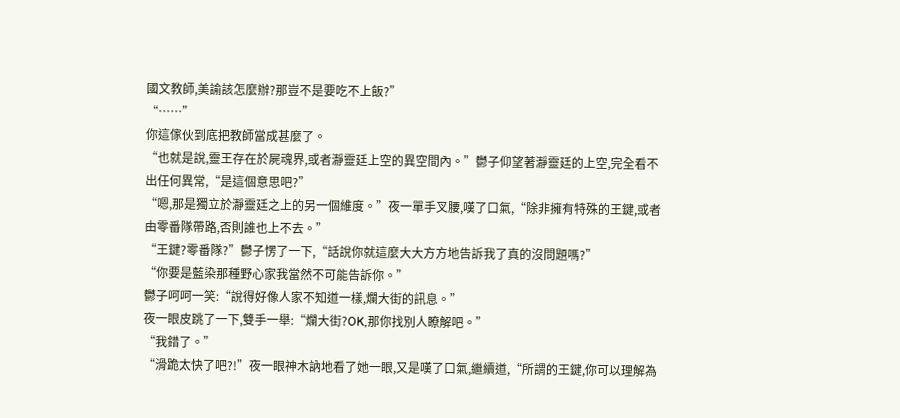國文教師,美諭該怎麼辦?那豈不是要吃不上飯?”
“……”
你這傢伙到底把教師當成甚麼了。
“也就是說,靈王存在於屍魂界,或者瀞靈廷上空的異空間內。”鬱子仰望著瀞靈廷的上空,完全看不出任何異常,“是這個意思吧?”
“嗯,那是獨立於瀞靈廷之上的另一個維度。”夜一單手叉腰,嘆了口氣,“除非擁有特殊的王鍵,或者由零番隊帶路,否則誰也上不去。”
“王鍵?零番隊?”鬱子愣了一下,“話說你就這麼大大方方地告訴我了真的沒問題嗎?”
“你要是藍染那種野心家我當然不可能告訴你。”
鬱子呵呵一笑:“說得好像人家不知道一樣,爛大街的訊息。”
夜一眼皮跳了一下,雙手一舉:“爛大街?OK,那你找別人瞭解吧。”
“我錯了。”
“滑跪太快了吧?!”夜一眼神木訥地看了她一眼,又是嘆了口氣,繼續道,“所謂的王鍵,你可以理解為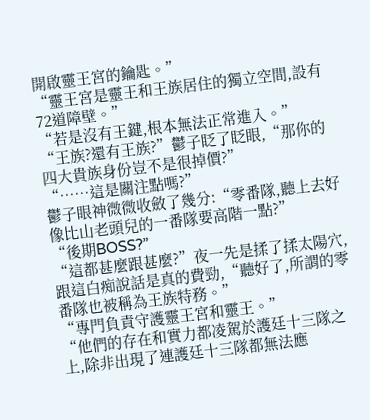開啟靈王宮的鑰匙。”
“靈王宮是靈王和王族居住的獨立空間,設有72道障壁。”
“若是沒有王鍵,根本無法正常進入。”
“王族?還有王族?”鬱子眨了眨眼,“那你的四大貴族身份豈不是很掉價?”
“……這是關注點嗎?”
鬱子眼神微微收斂了幾分:“零番隊,聽上去好像比山老頭兒的一番隊要高階一點?”
“後期BOSS?”
“這都甚麼跟甚麼?”夜一先是揉了揉太陽穴,跟這白痴說話是真的費勁,“聽好了,所謂的零番隊也被稱為王族特務。”
“專門負責守護靈王宮和靈王。”
“他們的存在和實力都凌駕於護廷十三隊之上,除非出現了連護廷十三隊都無法應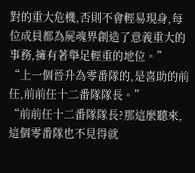對的重大危機,否則不會輕易現身,每位成員都為屍魂界創造了意義重大的事務,擁有著舉足輕重的地位。”
“上一個晉升為零番隊的,是喜助的前任,前前任十二番隊隊長。”
“前前任十二番隊隊長?那這麼聽來,這個零番隊也不見得就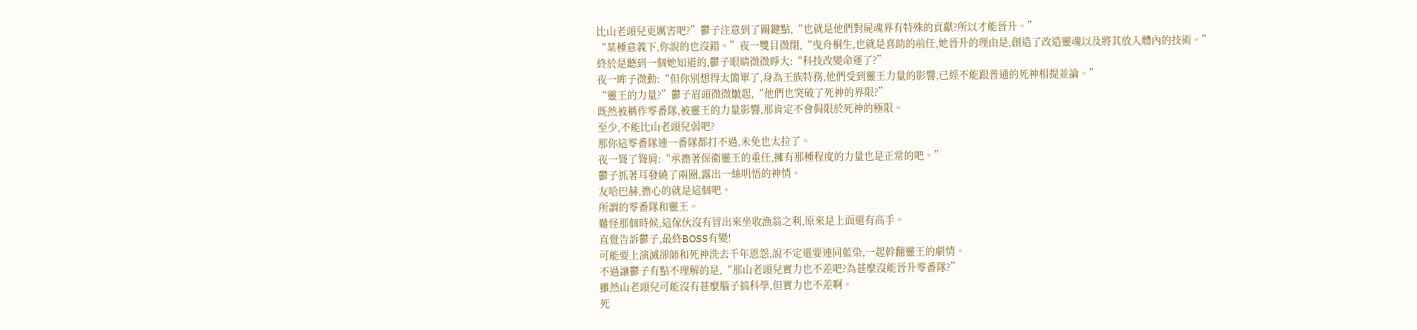比山老頭兒更厲害吧?”鬱子注意到了關鍵點,“也就是他們對屍魂界有特殊的貢獻?所以才能晉升。”
“某種意義下,你說的也沒錯。”夜一雙目微閉,“曳舟桐生,也就是喜助的前任,她晉升的理由是,創造了改造靈魂以及將其放入體內的技術。”
終於是聽到一個她知道的,鬱子眼睛微微睜大:“科技改變命運了?”
夜一眸子微動:“但你別想得太簡單了,身為王族特務,他們受到靈王力量的影響,已經不能跟普通的死神相提並論。”
“靈王的力量?”鬱子眉頭微微皺起,“他們也突破了死神的界限?”
既然被稱作零番隊,被靈王的力量影響,那肯定不會侷限於死神的極限。
至少,不能比山老頭兒弱吧?
那你這零番隊連一番隊都打不過,未免也太拉了。
夜一聳了聳肩:“承擔著保衛靈王的重任,擁有那種程度的力量也是正常的吧。”
鬱子抓著耳發繞了兩圈,露出一絲明悟的神情。
友哈巴赫,擔心的就是這個吧。
所謂的零番隊和靈王。
難怪那個時候,這傢伙沒有冒出來坐收漁翁之利,原來是上面還有高手。
直覺告訴鬱子,最終BOSS有變!
可能要上演滅卻師和死神洗去千年恩怨,說不定還要連同藍染,一起幹翻靈王的劇情。
不過讓鬱子有點不理解的是,“那山老頭兒實力也不差吧?為甚麼沒能晉升零番隊?”
雖然山老頭兒可能沒有甚麼腦子搞科學,但實力也不差啊。
死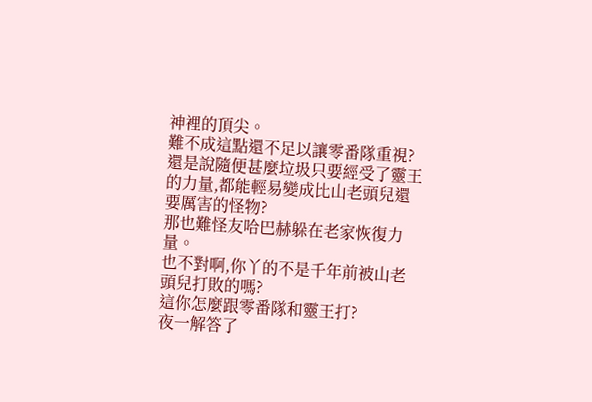神裡的頂尖。
難不成這點還不足以讓零番隊重視?
還是說隨便甚麼垃圾只要經受了靈王的力量,都能輕易變成比山老頭兒還要厲害的怪物?
那也難怪友哈巴赫躲在老家恢復力量。
也不對啊,你丫的不是千年前被山老頭兒打敗的嗎?
這你怎麼跟零番隊和靈王打?
夜一解答了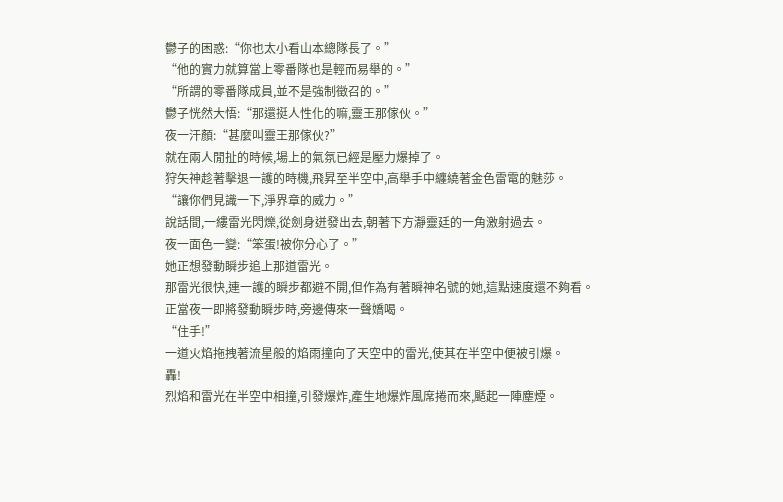鬱子的困惑:“你也太小看山本總隊長了。”
“他的實力就算當上零番隊也是輕而易舉的。”
“所謂的零番隊成員,並不是強制徵召的。”
鬱子恍然大悟:“那還挺人性化的嘛,靈王那傢伙。”
夜一汗顏:“甚麼叫靈王那傢伙?”
就在兩人閒扯的時候,場上的氣氛已經是壓力爆掉了。
狩矢神趁著擊退一護的時機,飛昇至半空中,高舉手中纏繞著金色雷電的魅莎。
“讓你們見識一下,淨界章的威力。”
說話間,一縷雷光閃爍,從劍身迸發出去,朝著下方瀞靈廷的一角激射過去。
夜一面色一變:“笨蛋!被你分心了。”
她正想發動瞬步追上那道雷光。
那雷光很快,連一護的瞬步都避不開,但作為有著瞬神名號的她,這點速度還不夠看。
正當夜一即將發動瞬步時,旁邊傳來一聲嬌喝。
“住手!”
一道火焰拖拽著流星般的焰雨撞向了天空中的雷光,使其在半空中便被引爆。
轟!
烈焰和雷光在半空中相撞,引發爆炸,產生地爆炸風席捲而來,颳起一陣塵煙。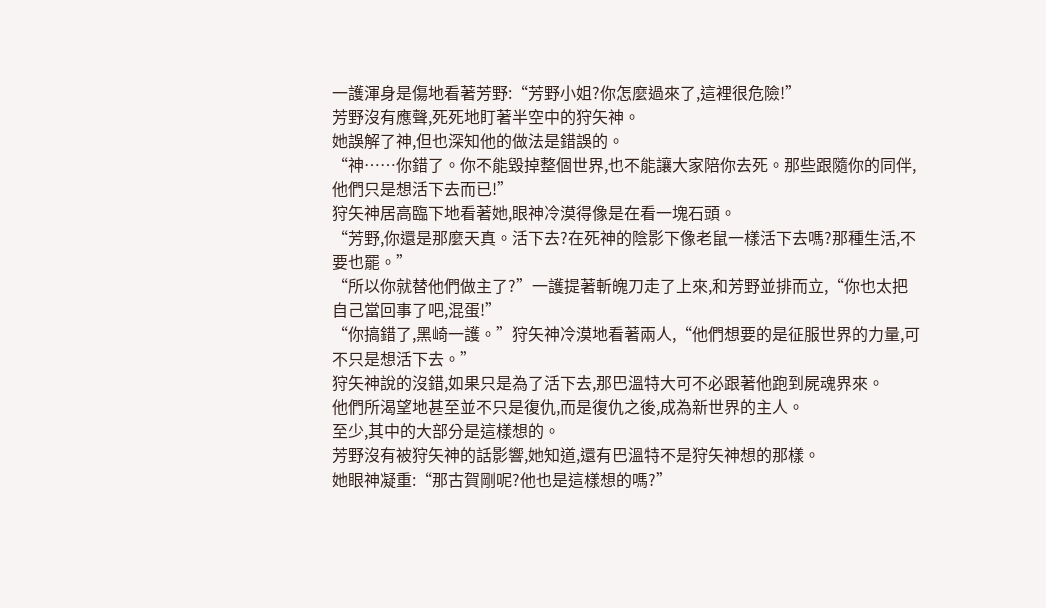一護渾身是傷地看著芳野:“芳野小姐?你怎麼過來了,這裡很危險!”
芳野沒有應聲,死死地盯著半空中的狩矢神。
她誤解了神,但也深知他的做法是錯誤的。
“神……你錯了。你不能毀掉整個世界,也不能讓大家陪你去死。那些跟隨你的同伴,他們只是想活下去而已!”
狩矢神居高臨下地看著她,眼神冷漠得像是在看一塊石頭。
“芳野,你還是那麼天真。活下去?在死神的陰影下像老鼠一樣活下去嗎?那種生活,不要也罷。”
“所以你就替他們做主了?”一護提著斬魄刀走了上來,和芳野並排而立,“你也太把自己當回事了吧,混蛋!”
“你搞錯了,黑崎一護。”狩矢神冷漠地看著兩人,“他們想要的是征服世界的力量,可不只是想活下去。”
狩矢神說的沒錯,如果只是為了活下去,那巴溫特大可不必跟著他跑到屍魂界來。
他們所渴望地甚至並不只是復仇,而是復仇之後,成為新世界的主人。
至少,其中的大部分是這樣想的。
芳野沒有被狩矢神的話影響,她知道,還有巴溫特不是狩矢神想的那樣。
她眼神凝重:“那古賀剛呢?他也是這樣想的嗎?”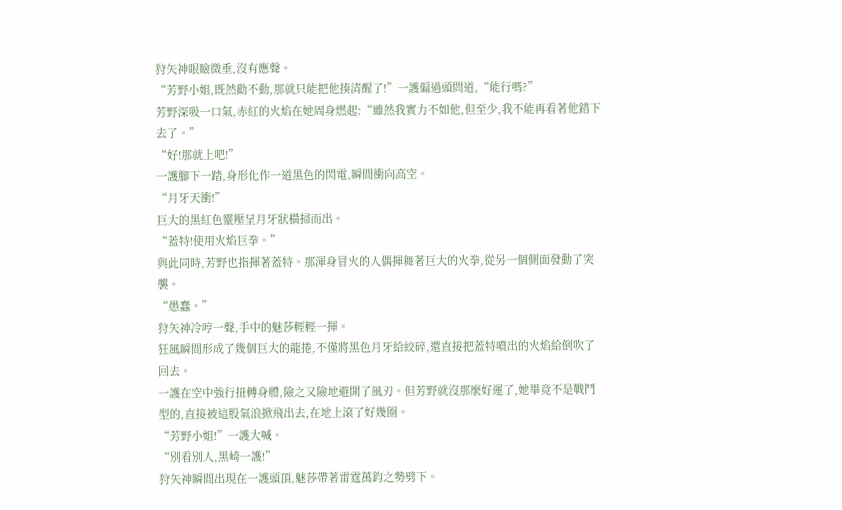狩矢神眼瞼微垂,沒有應聲。
“芳野小姐,既然勸不動,那就只能把他揍清醒了!”一護偏過頭問道,“能行嗎?”
芳野深吸一口氣,赤紅的火焰在她周身燃起:“雖然我實力不如他,但至少,我不能再看著他錯下去了。”
“好!那就上吧!”
一護腳下一踏,身形化作一道黑色的閃電,瞬間衝向高空。
“月牙天衝!”
巨大的黑紅色靈壓呈月牙狀橫掃而出。
“蓋特!使用火焰巨拳。”
與此同時,芳野也指揮著蓋特。那渾身冒火的人偶揮舞著巨大的火拳,從另一個側面發動了突襲。
“愚蠢。”
狩矢神冷哼一聲,手中的魅莎輕輕一揮。
狂風瞬間形成了幾個巨大的龍捲,不僅將黑色月牙給絞碎,還直接把蓋特噴出的火焰給倒吹了回去。
一護在空中強行扭轉身體,險之又險地避開了風刃。但芳野就沒那麼好運了,她畢竟不是戰鬥型的,直接被這股氣浪掀飛出去,在地上滾了好幾圈。
“芳野小姐!”一護大喊。
“別看別人,黑崎一護!”
狩矢神瞬間出現在一護頭頂,魅莎帶著雷霆萬鈞之勢劈下。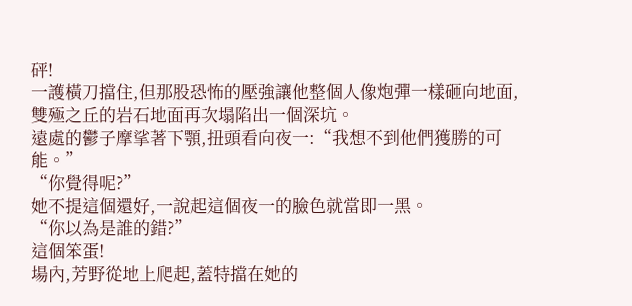砰!
一護橫刀擋住,但那股恐怖的壓強讓他整個人像炮彈一樣砸向地面,雙殛之丘的岩石地面再次塌陷出一個深坑。
遠處的鬱子摩挲著下顎,扭頭看向夜一:“我想不到他們獲勝的可能。”
“你覺得呢?”
她不提這個還好,一說起這個夜一的臉色就當即一黑。
“你以為是誰的錯?”
這個笨蛋!
場內,芳野從地上爬起,蓋特擋在她的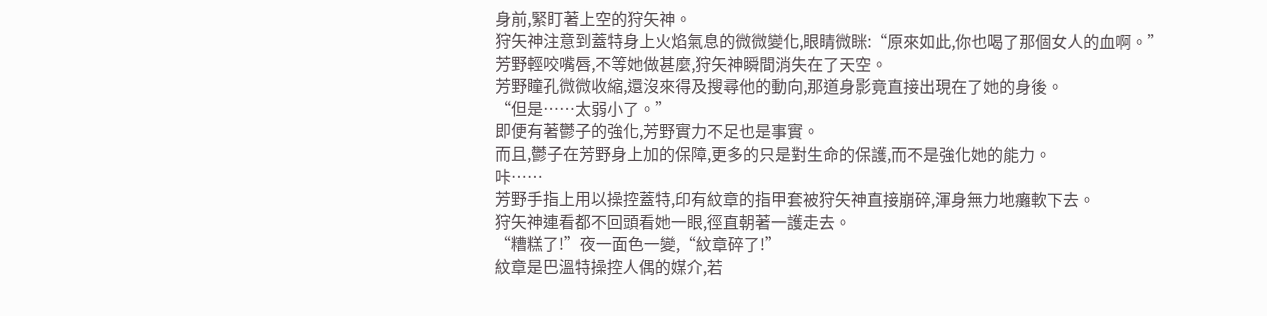身前,緊盯著上空的狩矢神。
狩矢神注意到蓋特身上火焰氣息的微微變化,眼睛微眯:“原來如此,你也喝了那個女人的血啊。”
芳野輕咬嘴唇,不等她做甚麼,狩矢神瞬間消失在了天空。
芳野瞳孔微微收縮,還沒來得及搜尋他的動向,那道身影竟直接出現在了她的身後。
“但是……太弱小了。”
即便有著鬱子的強化,芳野實力不足也是事實。
而且,鬱子在芳野身上加的保障,更多的只是對生命的保護,而不是強化她的能力。
咔……
芳野手指上用以操控蓋特,印有紋章的指甲套被狩矢神直接崩碎,渾身無力地癱軟下去。
狩矢神連看都不回頭看她一眼,徑直朝著一護走去。
“糟糕了!”夜一面色一變,“紋章碎了!”
紋章是巴溫特操控人偶的媒介,若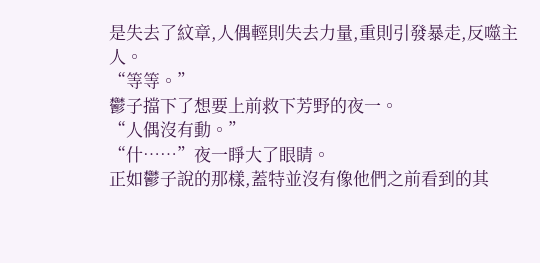是失去了紋章,人偶輕則失去力量,重則引發暴走,反噬主人。
“等等。”
鬱子擋下了想要上前救下芳野的夜一。
“人偶沒有動。”
“什……”夜一睜大了眼睛。
正如鬱子說的那樣,蓋特並沒有像他們之前看到的其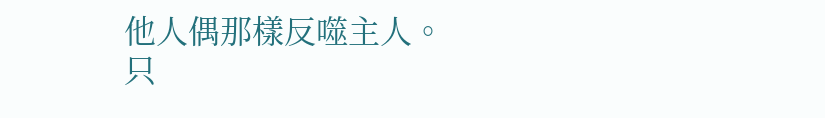他人偶那樣反噬主人。
只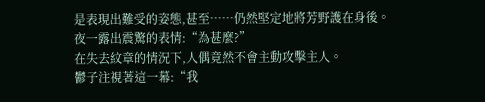是表現出難受的姿態,甚至……仍然堅定地將芳野護在身後。
夜一露出震驚的表情:“為甚麼?”
在失去紋章的情況下,人偶竟然不會主動攻擊主人。
鬱子注視著這一幕:“我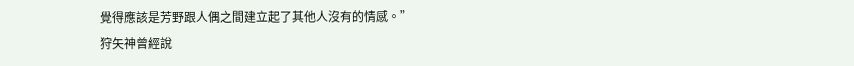覺得應該是芳野跟人偶之間建立起了其他人沒有的情感。”
狩矢神曾經說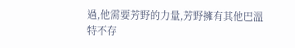過,他需要芳野的力量,芳野擁有其他巴溫特不存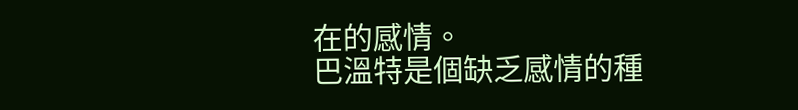在的感情。
巴溫特是個缺乏感情的種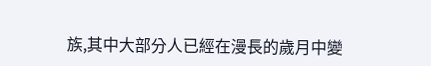族,其中大部分人已經在漫長的歲月中變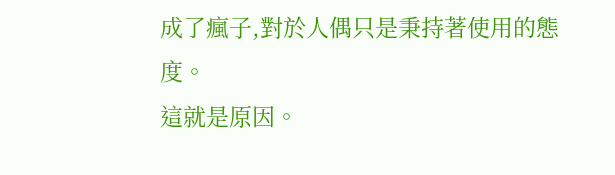成了瘋子,對於人偶只是秉持著使用的態度。
這就是原因。